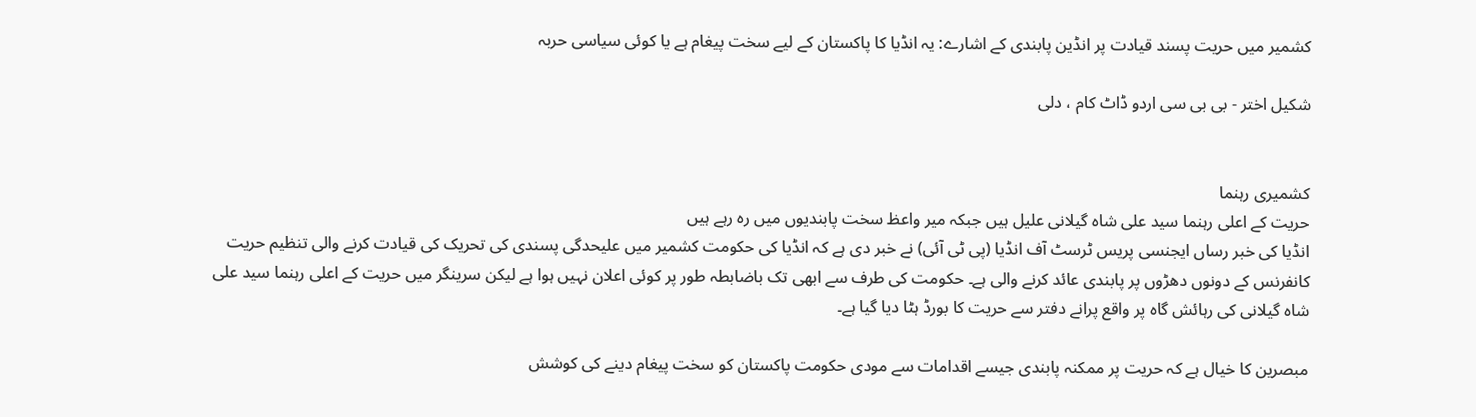کشمیر میں حریت پسند قیادت پر انڈین پابندی کے اشارے: یہ انڈیا کا پاکستان کے لیے سخت پیغام ہے یا کوئی سیاسی حربہ

شکیل اختر - بی بی سی اردو ڈاٹ کام ، دلی


کشمیری رہنما
حریت کے اعلی رہنما سید علی شاہ گیلانی علیل ہیں جبکہ میر واعظ سخت پابندیوں میں رہ رہے ہیں
انڈیا کی خبر رساں ایجنسی پریس ٹرسٹ آف انڈیا (پی ٹی آئی) نے خبر دی ہے کہ انڈیا کی حکومت کشمیر میں علیحدگی پسندی کی تحریک کی قیادت کرنے والی تنظیم حریت کانفرنس کے دونوں دھڑوں پر پابندی عائد کرنے والی ہے۔ حکومت کی طرف سے ابھی تک باضابطہ طور پر کوئی اعلان نہیں ہوا ہے لیکن سرینگر میں حریت کے اعلی رہنما سید علی شاہ گیلانی کی رہائش گاہ پر واقع پرانے دفتر سے حریت کا بورڈ ہٹا دیا گیا ہے۔

مبصرین کا خیال ہے کہ حریت پر ممکنہ پابندی جیسے اقدامات سے مودی حکومت پاکستان کو سخت پیغام دینے کی کوشش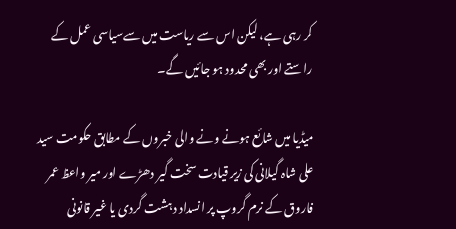کر رہی ہے، لیکن اس سے ریاست میں سےسیاسی عمل کے راستے اور بھی محدود ہو جائیں گے۔

میڈیا میں شائع ہونے ونے والی خبروں کے مطابق حکومت سید علی شاہ گیلانی کی زیر قیادت سخت گیر دھڑے اور میر واعظ عمر فاروق کے نرم گروپ پر انسداد دہشت گردی یا غیر قانونی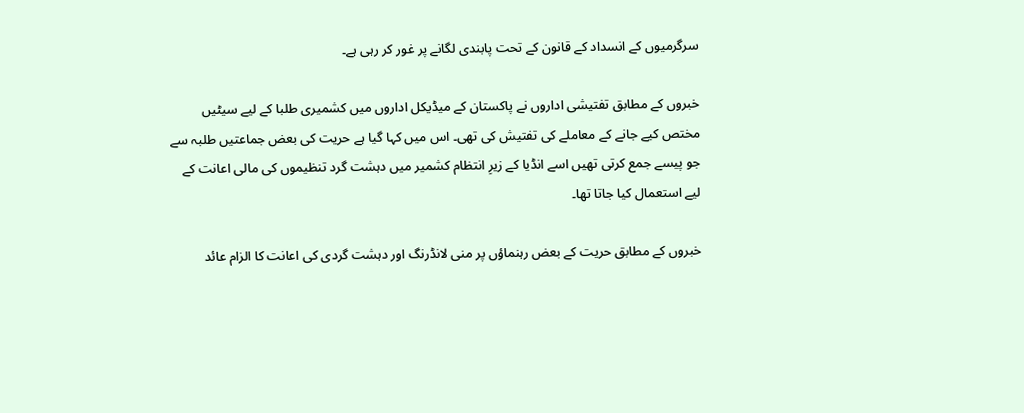سرگرمیوں کے انسداد کے قانون کے تحت پابندی لگانے پر غور کر رہی ہے۔

خبروں کے مطابق تفتیشی اداروں نے پاکستان کے میڈیکل اداروں میں کشمیری طلبا کے لیے سیٹیں مختص کیے جانے کے معاملے کی تفتیش کی تھی۔ اس میں کہا گیا ہے حریت کی بعض جماعتیں طلبہ سے جو پیسے جمع کرتی تھیں اسے انڈیا کے زیرِ انتظام کشمیر میں دہشت گرد تنظیموں کی مالی اعانت کے لیے استعمال کیا جاتا تھا۔

خبروں کے مطابق حریت کے بعض رہنماؤں پر منی لانڈرنگ اور دہشت گردی کی اعانت کا الزام عائد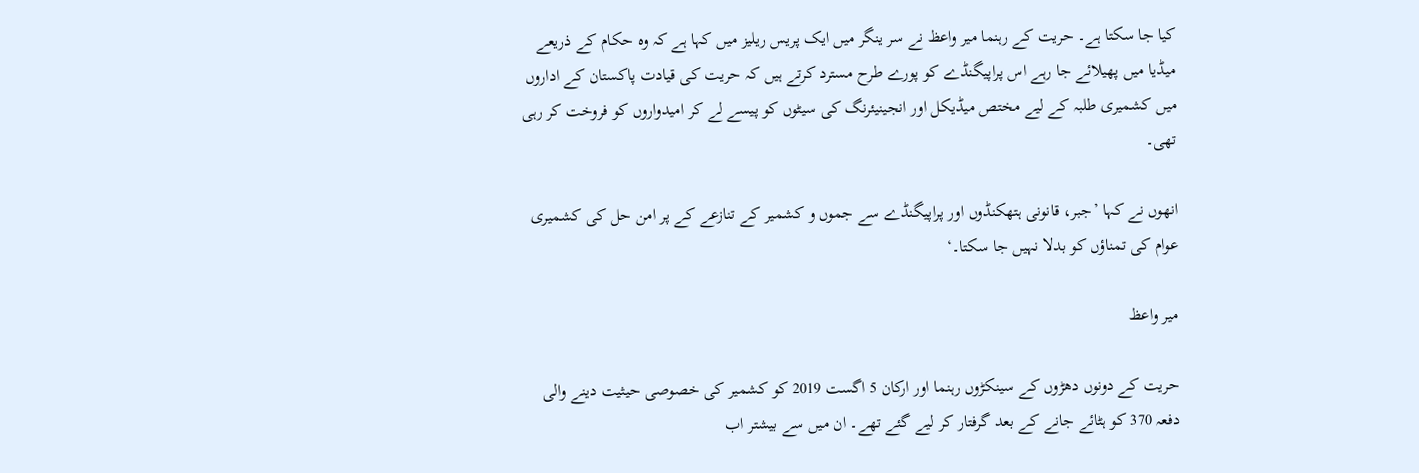کیا جا سکتا ہے۔ حریت کے رہنما میر واعظ نے سر ینگر میں ایک پریس ریلیز میں کہا ہے کہ وہ حکام کے ذریعے میڈیا میں پھیلائے جا رہے اس پراپیگنڈے کو پورے طرح مسترد کرتے ہیں کہ حریت کی قیادت پاکستان کے اداروں میں کشمیری طلبہ کے لیے مختص میڈیکل اور انجینیئرنگ کی سیٹوں کو پیسے لے کر امیدواروں کو فروخت کر رہی تھی۔

انھوں نے کہا ’جبر، قانونی ہتھکنڈوں اور پراپیگنڈے سے جموں و کشمیر کے تنازعے کے پر امن حل کی کشمیری عوام کی تمناؤں کو بدلا نہیں جا سکتا۔‘

میر واعظ

حریت کے دونوں دھڑوں کے سینکڑوں رہنما اور ارکان 5 اگست 2019 کو کشمیر کی خصوصی حیثیت دینے والی دفعہ 370 کو ہٹائے جانے کے بعد گرفتار کر لیے گئے تھے۔ ان میں سے بیشتر اب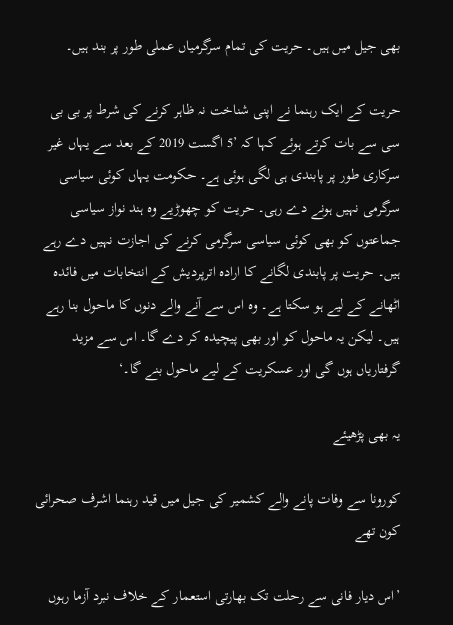بھی جیل میں ہیں۔ حریت کی تمام سرگرمیاں عملی طور پر بند ہیں۔

حریت کے ایک رہنما نے اپنی شناخت نہ ظاہر کرنے کی شرط پر بی بی سی سے بات کرتے ہوئے کہا کہ ’5 اگست 2019 کے بعد سے یہاں غیر سرکاری طور پر پابندی ہی لگی ہوئی ہے۔ حکومت یہاں کوئی سیاسی سرگرمی نہیں ہونے دے رہی۔ حریت کو چھوڑیے وہ ہند نواز سیاسی جماعتوں کو بھی کوئی سیاسی سرگرمی کرنے کی اجازت نہیں دے رہے ہیں۔ حریت پر پابندی لگانے کا ارادہ اترپردیش کے انتخابات میں فائدہ اٹھانے کے لیے ہو سکتا ہے۔ وہ اس سے آنے والے دنوں کا ماحول بنا رہے ہیں۔ لیکن یہ ماحول کو اور بھی پیچیدہ کر دے گا۔ اس سے مزید گرفتاریاں ہوں گی اور عسکریت کے لیے ماحول بنے گا۔‘

یہ بھی پڑھیئے

کورونا سے وفات پانے والے کشمیر کی جیل میں قید رہنما اشرف صحرائی کون تھے

’اس دیار فانی سے رحلت تک بھارتی استعمار کے خلاف نبرد آزما رہوں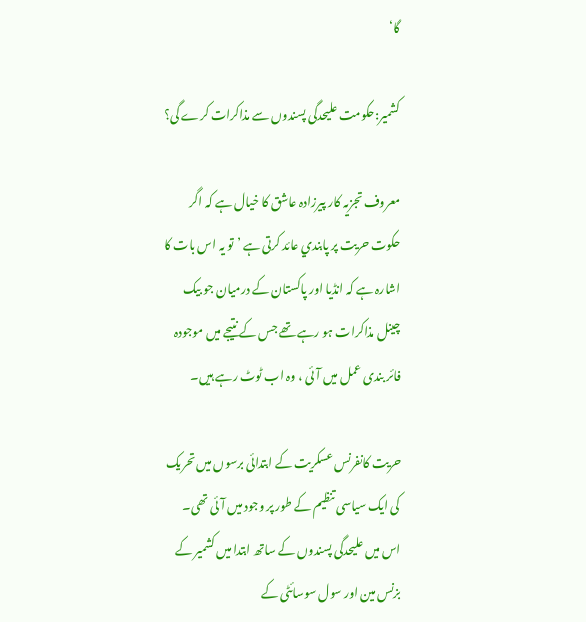گا‘

کشمیر:حکومت علیحدگی پسندوں سے مذاکرات کرے گی؟

معروف تجزیہ کار پیرزادہ عاشق کا خیال ہے کہ اگر حکوت حریت پر پابندي عائد کرتی ہے ’تو یہ اس بات کا اشارہ ہے کہ انڈیا اور پاکستان کے درمیان جو بیک چینل مذاکرات ہو رہے تھے جس کے نتیجے میں موجودہ فائر بندی عمل میں آئی ، وہ اب ٹوٹ رہے ہیں۔

حریت کانفرنس عسکریت کے ابتدائی برسوں میں تحریک کی ایک سیاسی تنظیم کے طور پر وجود میں آئی تھی۔ اس میں علیحدگی پسندوں کے ساتھ ابتدا میں کشمیر کے بزنس مین اور سول سوسائٹی کے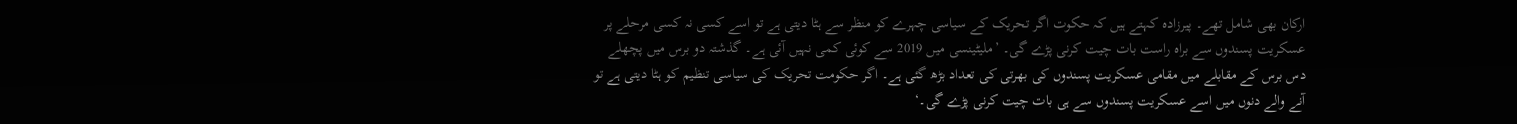ارکان بھی شامل تھے۔ پیرزادہ کہتے ہیں کہ حکوت اگر تحریک کے سیاسی چہرے کو منظر سے ہٹا دیتی ہے تو اسے کسی نہ کسی مرحلے پر عسکریت پسندوں سے براہ راست بات چیت کرنی پڑے گی۔ ’ملیٹینسی میں 2019 سے کوئی کمی نہیں آئی ہے۔ گذشتہ دو برس میں پچھلے دس برس کے مقابلے میں مقامی عسکریت پسندوں کی بھرتی کی تعداد بڑھ گئی ہے۔ اگر حکومت تحریک کی سیاسی تنظیم کو ہٹا دیتی ہے تو آنے والے دنوں میں اسے عسکریت پسندوں سے ہی بات چیت کرنی پڑے گی۔‘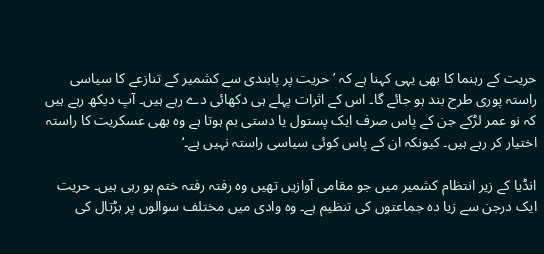حریت کے رہنما کا بھی یہی کہنا ہے کہ ’حریت پر پابندی سے کشمیر کے تنازعے کا سیاسی راستہ پوری طرح بند ہو جائے گا۔ اس کے اثرات پہلے ہی دکھائی دے رہے ہیں۔ آپ دیکھ رہے ہیں کہ نو عمر لڑکے جن کے پاس صرف ایک پستول یا دستی بم ہوتا ہے وہ بھی عسکریت کا راستہ اختیار کر رہے ہیں۔ کیونکہ ان کے پاس کوئی سیاسی راستہ نہیں ہے۔‘

انڈیا کے زیر انتظام کشمیر میں جو مقامی آوازیں تھیں وہ رفتہ رفتہ ختم ہو رہی ہیں۔ حریت ایک درجن سے زیا دہ جماعتوں کی تنظیم ہے۔ وہ وادی میں مختلف سوالوں پر ہڑتال کی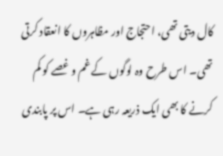کال دیتی تھی، احتجاج اور مظاہروں کا انعقاد کرتی تھی۔ اس طرح وہ لوگوں کے غم و غصے کو کم کرنے کا بھی ایک ذریعہ رہی ہے۔ اس پر پابندی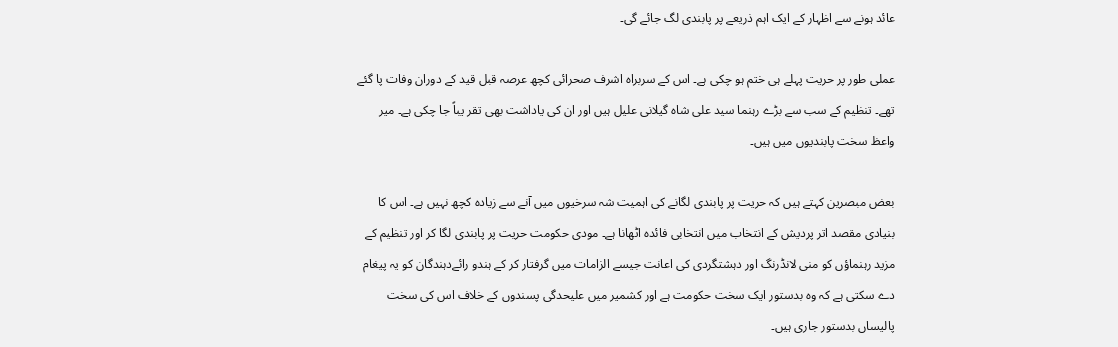عائد ہونے سے اظہار کے ایک اہم ذریعے پر پابندی لگ جائے گی۔

عملی طور پر حریت پہلے ہی ختم ہو چکی ہے۔ اس کے سربراہ اشرف صحرائی کچھ عرصہ قبل قید کے دوران وفات پا گئے تھے۔ تنظیم کے سب سے بڑے رہنما سید علی شاہ گیلانی علیل ہیں اور ان کی یاداشت بھی تقر یباً جا چکی ہے۔ میر واعظ سخت پابندیوں میں ہیں۔

بعض مبصرین کہتے ہیں کہ حریت پر پابندی لگانے کی اہمیت شہ سرخیوں میں آنے سے زیادہ کچھ نہیں ہے۔ اس کا بنیادی مقصد اتر پردیش کے انتخاب میں انتخابی فائدہ اٹھانا ہے۔ مودی حکومت حریت پر پابندی لگا کر اور تنظیم کے مزید رہنماؤں کو منی لانڈرنگ اور دہشتگردی کی اعانت جیسے الزامات میں گرفتار کر کے ہندو رائےدہندگان کو یہ پیغام دے سکتی ہے کہ وہ بدستور ایک سخت حکومت ہے اور کشمیر میں علیحدگی پسندوں کے خلاف اس کی سخت پالیساں بدستور جاری ہیں۔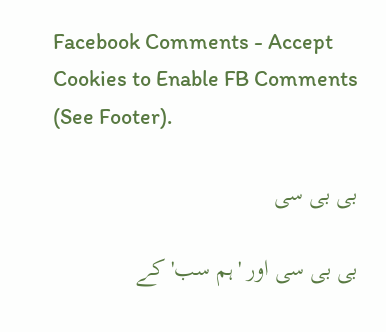Facebook Comments - Accept Cookies to Enable FB Comments (See Footer).

بی بی سی

بی بی سی اور 'ہم سب' کے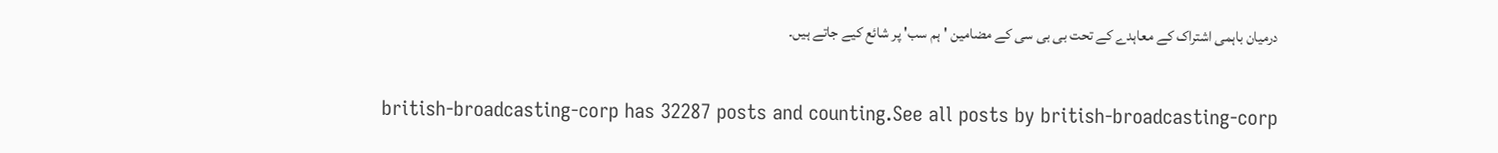درمیان باہمی اشتراک کے معاہدے کے تحت بی بی سی کے مضامین 'ہم سب' پر شائع کیے جاتے ہیں۔

british-broadcasting-corp has 32287 posts and counting.See all posts by british-broadcasting-corp